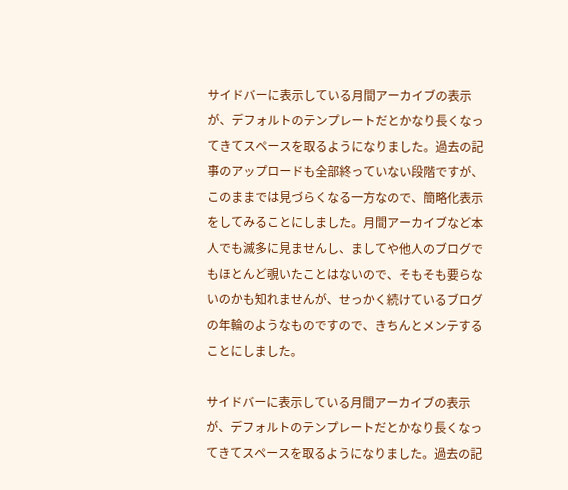サイドバーに表示している月間アーカイブの表示が、デフォルトのテンプレートだとかなり長くなってきてスペースを取るようになりました。過去の記事のアップロードも全部終っていない段階ですが、このままでは見づらくなる一方なので、簡略化表示をしてみることにしました。月間アーカイブなど本人でも滅多に見ませんし、ましてや他人のブログでもほとんど覗いたことはないので、そもそも要らないのかも知れませんが、せっかく続けているブログの年輪のようなものですので、きちんとメンテすることにしました。

サイドバーに表示している月間アーカイブの表示が、デフォルトのテンプレートだとかなり長くなってきてスペースを取るようになりました。過去の記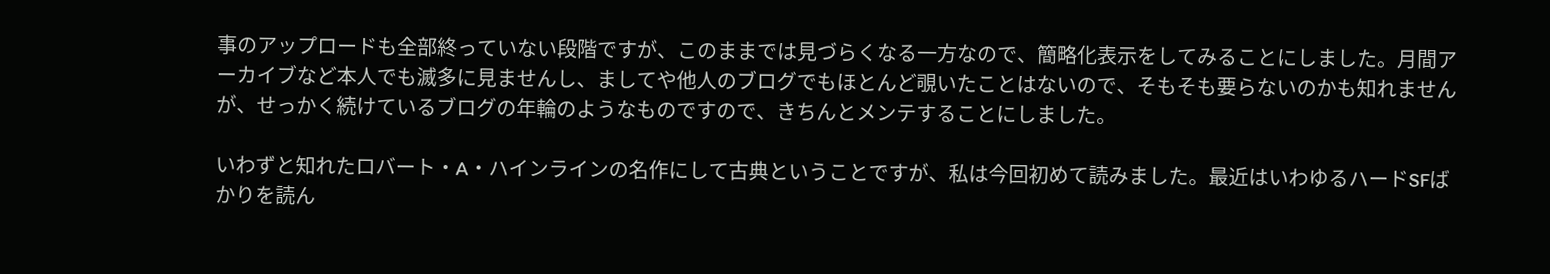事のアップロードも全部終っていない段階ですが、このままでは見づらくなる一方なので、簡略化表示をしてみることにしました。月間アーカイブなど本人でも滅多に見ませんし、ましてや他人のブログでもほとんど覗いたことはないので、そもそも要らないのかも知れませんが、せっかく続けているブログの年輪のようなものですので、きちんとメンテすることにしました。

いわずと知れたロバート・A・ハインラインの名作にして古典ということですが、私は今回初めて読みました。最近はいわゆるハードSFばかりを読ん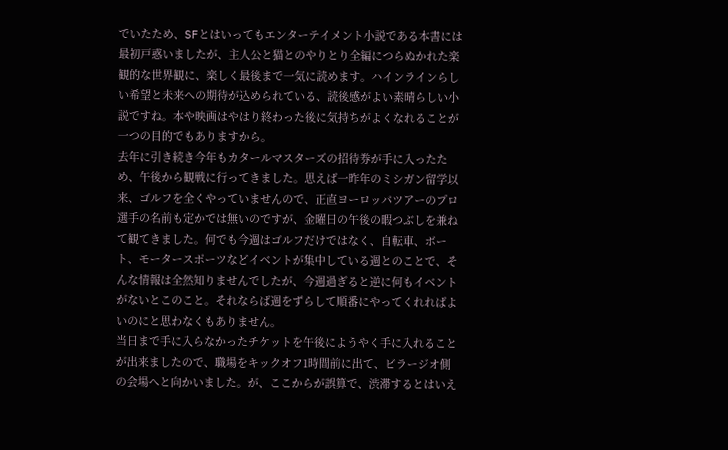でいたため、SFとはいってもエンターテイメント小説である本書には最初戸惑いましたが、主人公と猫とのやりとり全編につらぬかれた楽観的な世界観に、楽しく最後まで一気に読めます。ハインラインらしい希望と未来への期待が込められている、読後感がよい素晴らしい小説ですね。本や映画はやはり終わった後に気持ちがよくなれることが一つの目的でもありますから。
去年に引き続き今年もカタールマスターズの招待券が手に入ったため、午後から観戦に行ってきました。思えば一昨年のミシガン留学以来、ゴルフを全くやっていませんので、正直ヨーロッパツアーのプロ選手の名前も定かでは無いのですが、金曜日の午後の暇つぶしを兼ねて観てきました。何でも今週はゴルフだけではなく、自転車、ボート、モータースポーツなどイベントが集中している週とのことで、そんな情報は全然知りませんでしたが、今週過ぎると逆に何もイベントがないとこのこと。それならば週をずらして順番にやってくれればよいのにと思わなくもありません。
当日まで手に入らなかったチケットを午後にようやく手に入れることが出来ましたので、職場をキックオフ1時間前に出て、ビラージオ側の会場へと向かいました。が、ここからが誤算で、渋滞するとはいえ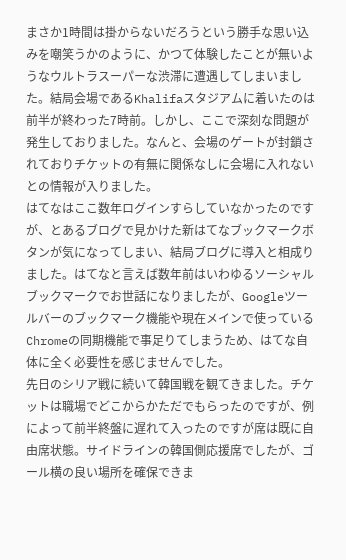まさか1時間は掛からないだろうという勝手な思い込みを嘲笑うかのように、かつて体験したことが無いようなウルトラスーパーな渋滞に遭遇してしまいました。結局会場であるKhalifaスタジアムに着いたのは前半が終わった7時前。しかし、ここで深刻な問題が発生しておりました。なんと、会場のゲートが封鎖されておりチケットの有無に関係なしに会場に入れないとの情報が入りました。
はてなはここ数年ログインすらしていなかったのですが、とあるブログで見かけた新はてなブックマークボタンが気になってしまい、結局ブログに導入と相成りました。はてなと言えば数年前はいわゆるソーシャルブックマークでお世話になりましたが、Googleツールバーのブックマーク機能や現在メインで使っているChromeの同期機能で事足りてしまうため、はてな自体に全く必要性を感じませんでした。
先日のシリア戦に続いて韓国戦を観てきました。チケットは職場でどこからかただでもらったのですが、例によって前半終盤に遅れて入ったのですが席は既に自由席状態。サイドラインの韓国側応援席でしたが、ゴール横の良い場所を確保できま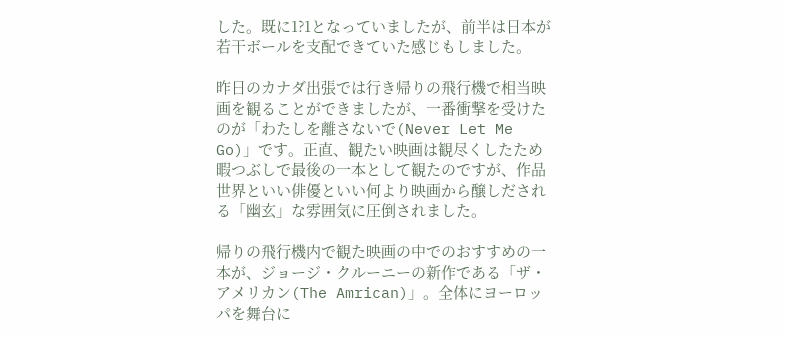した。既に1?1となっていましたが、前半は日本が若干ボールを支配できていた感じもしました。

昨日のカナダ出張では行き帰りの飛行機で相当映画を観ることができましたが、一番衝撃を受けたのが「わたしを離さないで(Never Let Me Go)」です。正直、観たい映画は観尽くしたため暇つぶしで最後の一本として観たのですが、作品世界といい俳優といい何より映画から醸しだされる「幽玄」な雰囲気に圧倒されました。

帰りの飛行機内で観た映画の中でのおすすめの一本が、ジョージ・クルーニーの新作である「ザ・アメリカン(The Amrican)」。全体にヨーロッパを舞台に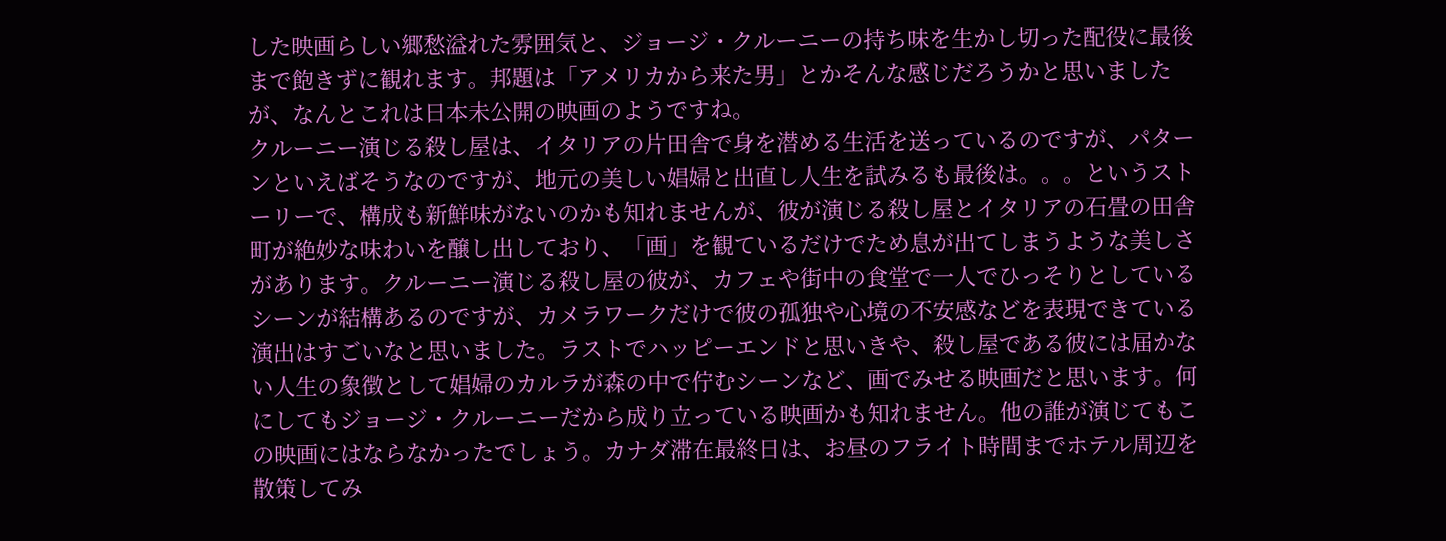した映画らしい郷愁溢れた雰囲気と、ジョージ・クルーニーの持ち味を生かし切った配役に最後まで飽きずに観れます。邦題は「アメリカから来た男」とかそんな感じだろうかと思いましたが、なんとこれは日本未公開の映画のようですね。
クルーニー演じる殺し屋は、イタリアの片田舎で身を潜める生活を送っているのですが、パターンといえばそうなのですが、地元の美しい娼婦と出直し人生を試みるも最後は。。。というストーリーで、構成も新鮮味がないのかも知れませんが、彼が演じる殺し屋とイタリアの石畳の田舎町が絶妙な味わいを醸し出しており、「画」を観ているだけでため息が出てしまうような美しさがあります。クルーニー演じる殺し屋の彼が、カフェや街中の食堂で一人でひっそりとしているシーンが結構あるのですが、カメラワークだけで彼の孤独や心境の不安感などを表現できている演出はすごいなと思いました。ラストでハッピーエンドと思いきや、殺し屋である彼には届かない人生の象徴として娼婦のカルラが森の中で佇むシーンなど、画でみせる映画だと思います。何にしてもジョージ・クルーニーだから成り立っている映画かも知れません。他の誰が演じてもこの映画にはならなかったでしょう。カナダ滞在最終日は、お昼のフライト時間までホテル周辺を散策してみ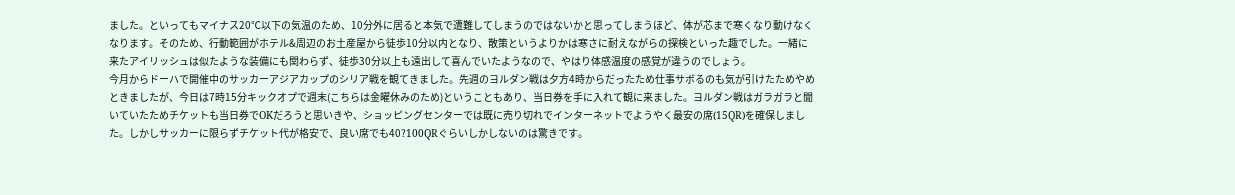ました。といってもマイナス20℃以下の気温のため、10分外に居ると本気で遭難してしまうのではないかと思ってしまうほど、体が芯まで寒くなり動けなくなります。そのため、行動範囲がホテル&周辺のお土産屋から徒歩10分以内となり、散策というよりかは寒さに耐えながらの探検といった趣でした。一緒に来たアイリッシュは似たような装備にも関わらず、徒歩30分以上も遠出して喜んでいたようなので、やはり体感温度の感覚が違うのでしょう。
今月からドーハで開催中のサッカーアジアカップのシリア戦を観てきました。先週のヨルダン戦は夕方4時からだったため仕事サボるのも気が引けたためやめときましたが、今日は7時15分キックオプで週末(こちらは金曜休みのため)ということもあり、当日券を手に入れて観に来ました。ヨルダン戦はガラガラと聞いていたためチケットも当日券でOKだろうと思いきや、ショッピングセンターでは既に売り切れでインターネットでようやく最安の席(15QR)を確保しました。しかしサッカーに限らずチケット代が格安で、良い席でも40?100QRぐらいしかしないのは驚きです。